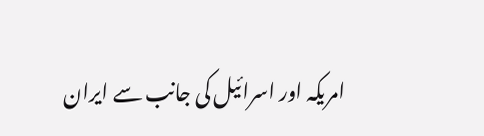امریکہ اور اسرائیل کی جانب سے ایران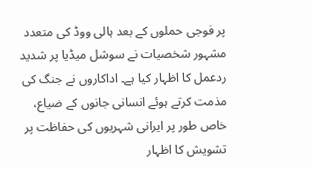پر فوجی حملوں کے بعد ہالی ووڈ کی متعدد مشہور شخصیات نے سوشل میڈیا پر شدید ردعمل کا اظہار کیا ہے۔ اداکاروں نے جنگ کی مذمت کرتے ہوئے انسانی جانوں کے ضیاع، خاص طور پر ایرانی شہریوں کی حفاظت پر تشویش کا اظہار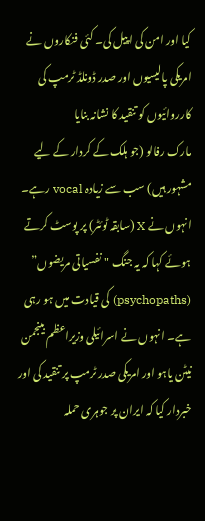کیا اور امن کی اپیل کی۔ کئی فنکاروں نے امریکی پالیسیوں اور صدر ڈونلڈ ٹرمپ کی کارروائیوں کو تنقید کا نشانہ بنایا
مارک رفالو (جو ہلک کے کردار کے لیے مشہور ہیں) سب سے زیادہ vocal رہے۔ انہوں نے X (سابقہ ٹوئٹر) پر پوسٹ کرتے ہوئے کہا کہ یہ جنگ "نفسیاتی مریضوں” (psychopaths) کی قیادت میں ہو رہی ہے۔ انہوں نے اسرائیلی وزیراعظم بینجمن نیٹن یاہو اور امریکی صدر ٹرمپ پر تنقید کی اور خبردار کیا کہ ایران پر جوہری حملہ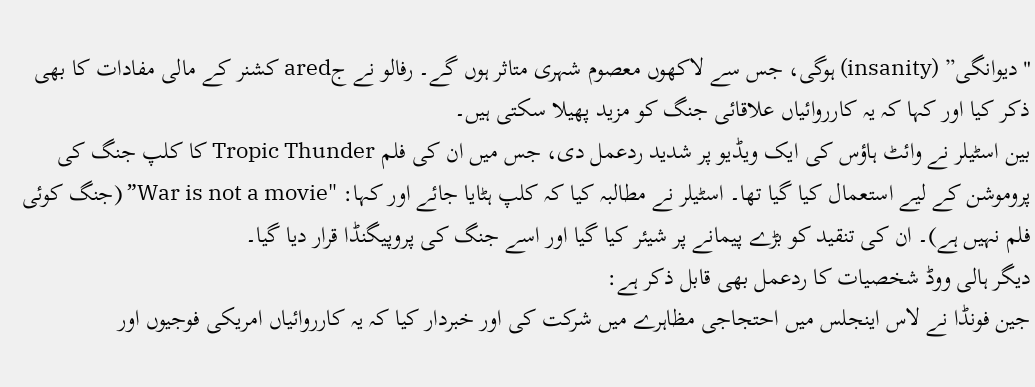"دیوانگی” (insanity) ہوگی، جس سے لاکھوں معصوم شہری متاثر ہوں گے۔ رفالو نے جared کشنر کے مالی مفادات کا بھی ذکر کیا اور کہا کہ یہ کارروائیاں علاقائی جنگ کو مزید پھیلا سکتی ہیں۔
بین اسٹیلر نے وائٹ ہاؤس کی ایک ویڈیو پر شدید ردعمل دی، جس میں ان کی فلم Tropic Thunder کا کلپ جنگ کی پروموشن کے لیے استعمال کیا گیا تھا۔ اسٹیلر نے مطالبہ کیا کہ کلپ ہٹایا جائے اور کہا: "War is not a movie” (جنگ کوئی فلم نہیں ہے)۔ ان کی تنقید کو بڑے پیمانے پر شیئر کیا گیا اور اسے جنگ کی پروپیگنڈا قرار دیا گیا۔
دیگر ہالی ووڈ شخصیات کا ردعمل بھی قابل ذکر ہے:
جین فونڈا نے لاس اینجلس میں احتجاجی مظاہرے میں شرکت کی اور خبردار کیا کہ یہ کارروائیاں امریکی فوجیوں اور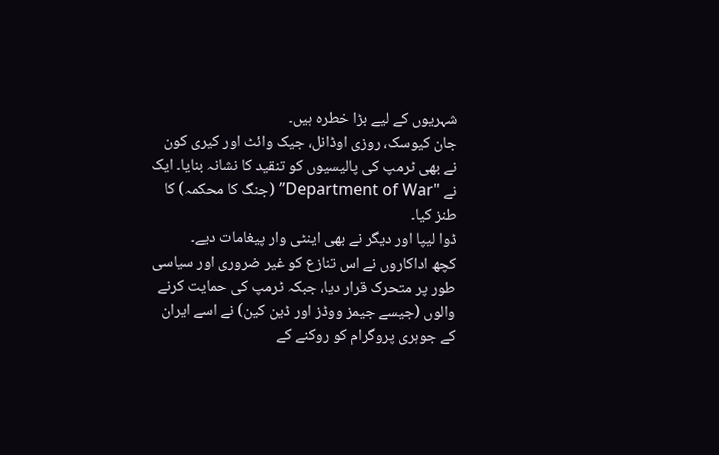شہریوں کے لیے بڑا خطرہ ہیں۔
جان کیوسک، روزی اوڈانل، جیک وائٹ اور کیری کون نے بھی ٹرمپ کی پالیسیوں کو تنقید کا نشانہ بنایا۔ ایک نے "Department of War” (جنگ کا محکمہ) کا طنز کیا۔
ڈوا لیپا اور دیگر نے بھی اینٹی وار پیغامات دیے۔
کچھ اداکاروں نے اس تنازع کو غیر ضروری اور سیاسی طور پر متحرک قرار دیا، جبکہ ٹرمپ کی حمایت کرنے والوں (جیسے جیمز ووڈز اور ڈین کین) نے اسے ایران کے جوہری پروگرام کو روکنے کے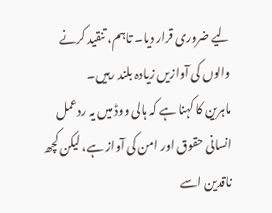لیے ضروری قرار دیا۔ تاہم، تنقید کرنے والوں کی آوازیں زیادہ بلند رہیں۔
ماہرین کا کہنا ہے کہ ہالی ووڈ میں یہ ردعمل انسانی حقوق اور امن کی آواز ہے، لیکن کچھ ناقدین اسے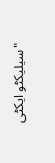"سیلیکٹو ایکٹی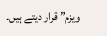ویزم” قرار دیتے ہیں۔